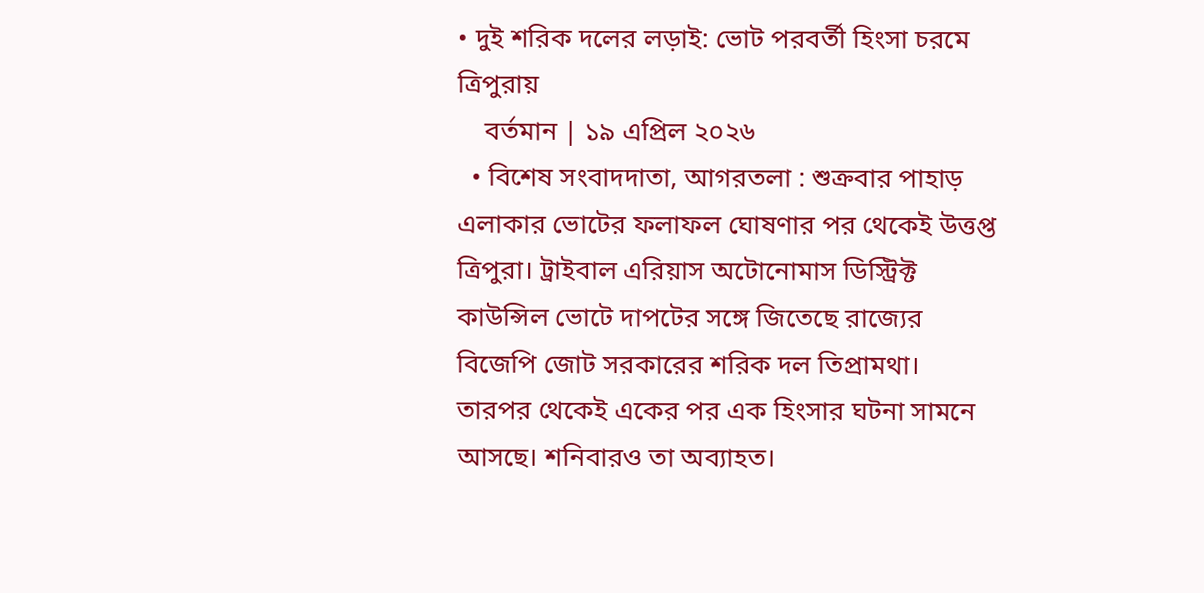• দুই শরিক দলের লড়াই: ভোট পরবর্তী হিংসা চরমে ত্রিপুরায়
    বর্তমান | ১৯ এপ্রিল ২০২৬
  • বিশেষ সংবাদদাতা, আগরতলা : শুক্রবার পাহাড় এলাকার ভোটের ফলাফল ঘোষণার পর থেকেই উত্তপ্ত ত্রিপুরা। ট্রাইবাল এরিয়াস অটোনোমাস ডিস্ট্রিক্ট কাউন্সিল ভোটে দাপটের সঙ্গে জিতেছে রাজ্যের বিজেপি জোট সরকারের শরিক দল তিপ্রামথা। তারপর থেকেই একের পর এক হিংসার ঘটনা সামনে আসছে। শনিবারও তা অব্যাহত।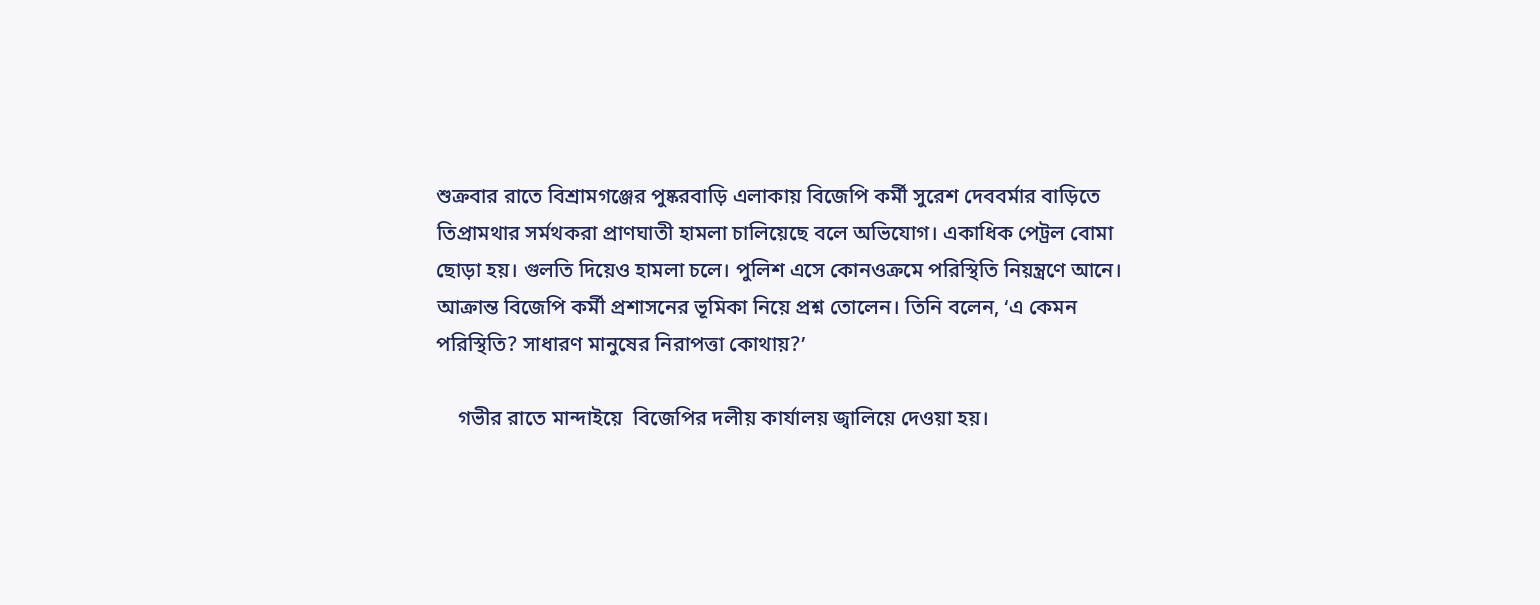শুক্রবার রাতে বিশ্রামগঞ্জের পুষ্করবাড়ি এলাকায় বিজেপি কর্মী সুরেশ দেববর্মার বাড়িতে তিপ্রামথার সর্মথকরা প্রাণঘাতী হামলা চালিয়েছে বলে অভিযোগ। একাধিক পেট্রল বোমা ছোড়া হয়। গুলতি দিয়েও হামলা চলে। পুলিশ এসে কোনওক্রমে পরিস্থিতি নিয়ন্ত্রণে আনে। আক্রান্ত বিজেপি কর্মী প্রশাসনের ভূমিকা নিয়ে প্রশ্ন তোলেন। তিনি বলেন, ‘এ কেমন পরিস্থিতি? সাধারণ মানুষের নিরাপত্তা কোথায়?’

    গভীর রাতে মান্দাইয়ে  বিজেপির দলীয় কার্যালয় জ্বালিয়ে দেওয়া হয়।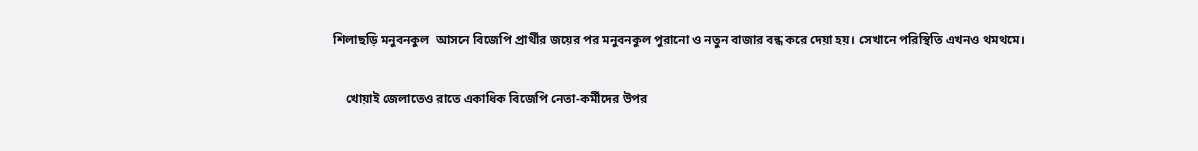শিলাছড়ি মনুবনকুল  আসনে বিজেপি প্রার্থীর জয়ের পর মনুবনকুল পুরানো ও নতুন বাজার বন্ধ করে দেয়া হয়। সেখানে পরিস্থিতি এখনও থমথমে।

    খোয়াই জেলাতেও রাতে একাধিক বিজেপি নেতা-কর্মীদের উপর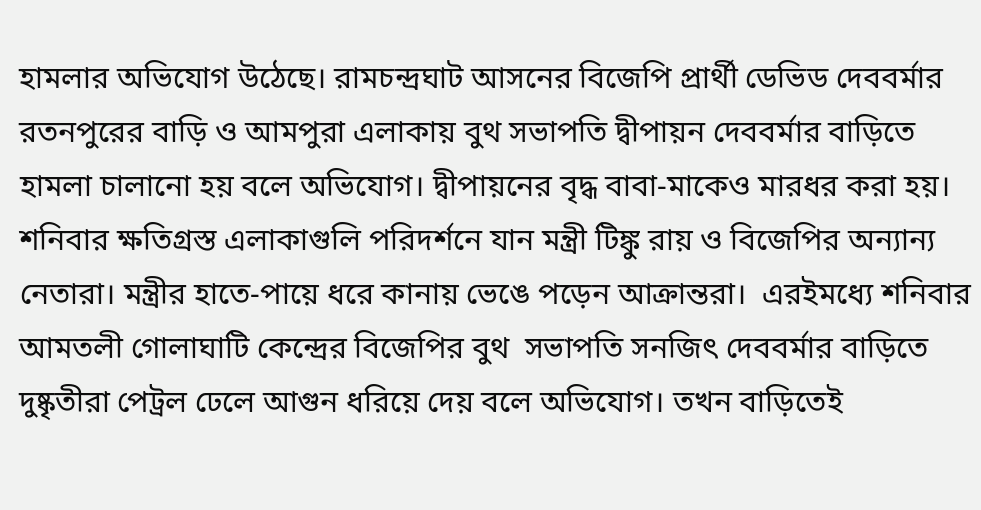হামলার অভিযোগ উঠেছে। রামচন্দ্রঘাট আসনের বিজেপি প্রার্থী ডেভিড দেববর্মার রতনপুরের বাড়ি ও আমপুরা এলাকায় বুথ সভাপতি দ্বীপায়ন দেববর্মার বাড়িতে হামলা চালানো হয় বলে অভিযোগ। দ্বীপায়নের বৃদ্ধ বাবা-মাকেও মারধর করা হয়। শনিবার ক্ষতিগ্রস্ত এলাকাগুলি পরিদর্শনে যান মন্ত্রী টিঙ্কু রায় ও বিজেপির অন্যান্য নেতারা। মন্ত্রীর হাতে-পায়ে ধরে কানায় ভেঙে পড়েন আক্রান্তরা।  এরইমধ্যে শনিবার আমতলী গোলাঘাটি কেন্দ্রের বিজেপির বুথ  সভাপতি সনজিৎ দেববর্মার বাড়িতে দুষ্কৃতীরা পেট্রল ঢেলে আগুন ধরিয়ে দেয় বলে অভিযোগ। তখন বাড়িতেই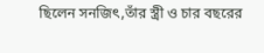ছিলেন সনজিৎ,তাঁর স্ত্রী ও চার বছরের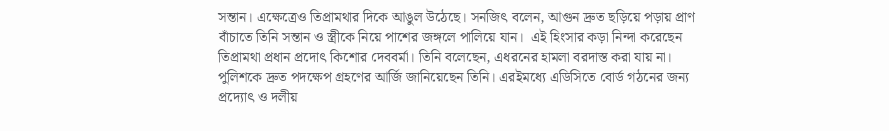সন্তান। এক্ষেত্রেও তিপ্রামথার দিকে আঙুল উঠেছে। সনজিৎ বলেন, আগুন দ্রুত ছড়িয়ে পড়ায় প্রাণ বাঁচাতে তিনি সন্তান ও স্ত্রীকে নিয়ে পাশের জঙ্গলে পালিয়ে যান।  এই হিংসার কড়া নিন্দা করেছেন তিপ্রামথা প্রধান প্রদোৎ কিশোর দেববর্মা। তিনি বলেছেন, এধরনের হামলা বরদাস্ত করা যায় না। পুলিশকে দ্রুত পদক্ষেপ গ্রহণের আর্জি জানিয়েছেন তিনি। এরইমধ্যে এডিসিতে বোর্ড গঠনের জন্য প্রদ্যোৎ ও দলীয়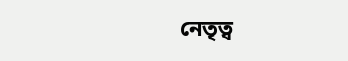নেতৃত্ব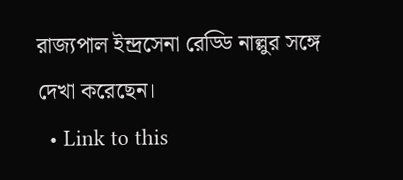রাজ্যপাল ইন্দ্রসেনা রেড্ডি নাল্লুর সঙ্গে দেখা করেছেন।
  • Link to this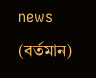news (বর্তমান)